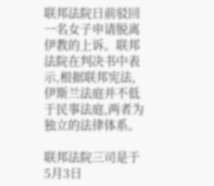联邦法院日前驳回一名女子申请脱离伊教的上诉。联邦法院在判决书中表示,根据联邦宪法,伊斯兰法庭并不低于民事法庭,两者为独立的法律体系。

联邦法院三司是于5月3日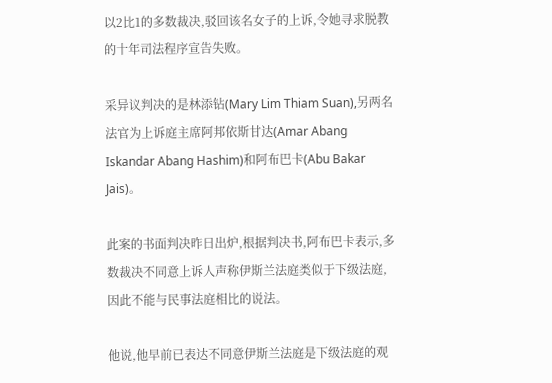以2比1的多数裁决,驳回该名女子的上诉,令她寻求脱教的十年司法程序宣告失败。

采异议判决的是林添钻(Mary Lim Thiam Suan),另两名法官为上诉庭主席阿邦依斯甘达(Amar Abang Iskandar Abang Hashim)和阿布巴卡(Abu Bakar Jais)。

此案的书面判决昨日出炉,根据判决书,阿布巴卡表示,多数裁决不同意上诉人声称伊斯兰法庭类似于下级法庭,因此不能与民事法庭相比的说法。

他说,他早前已表达不同意伊斯兰法庭是下级法庭的观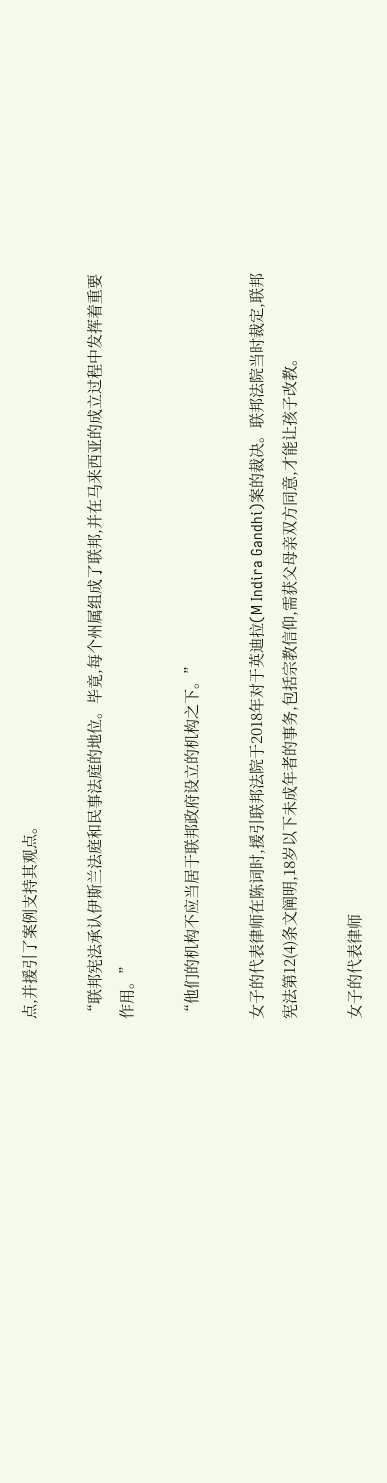点,并援引了案例支持其观点。

“联邦宪法承认伊斯兰法庭和民事法庭的地位。毕竟,每个州属组成了联邦,并在马来西亚的成立过程中发挥着重要作用。”

“他们的机构不应当居于联邦政府设立的机构之下。”

女子的代表律师在陈词时,援引联邦法院于2018年对于英迪拉(M Indira Gandhi)案的裁决。联邦法院当时裁定,联邦宪法第12(4)条文阐明,18岁以下未成年者的事务,包括宗教信仰,需获父母亲双方同意,才能让孩子改教。

女子的代表律师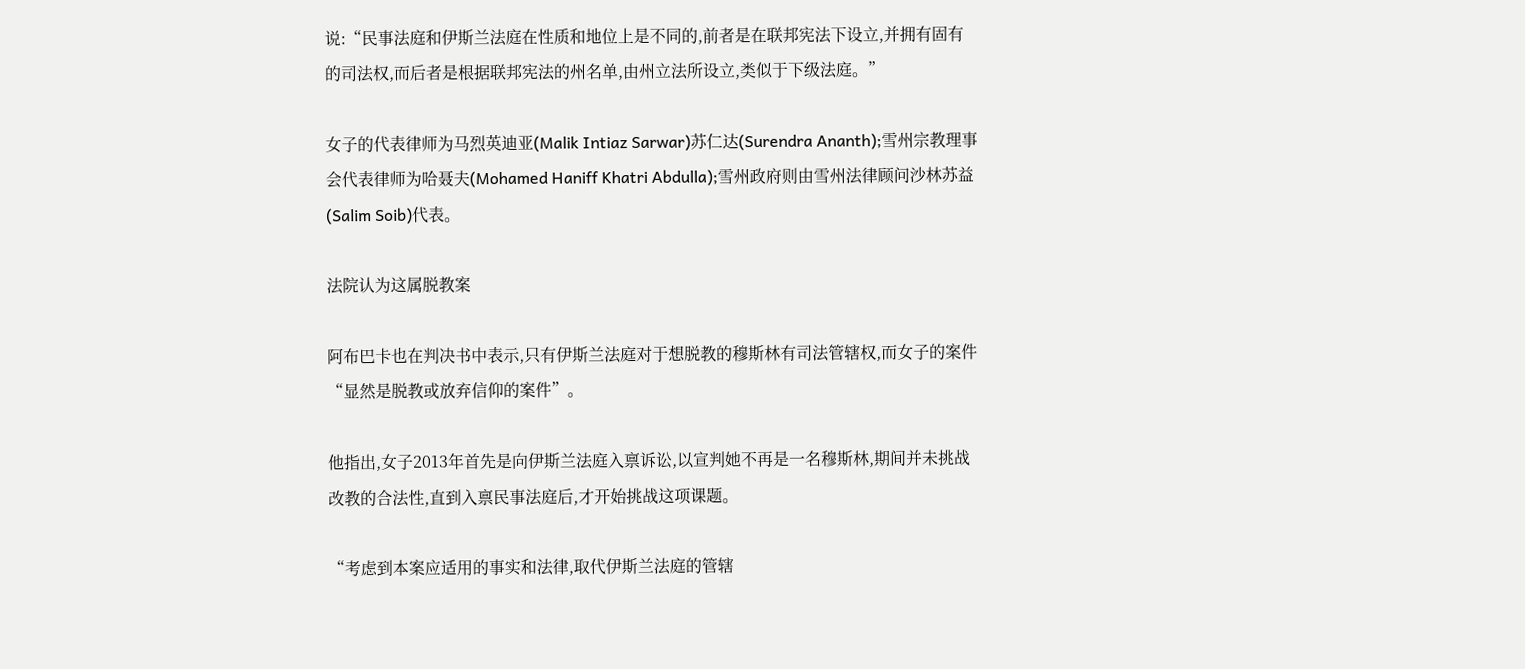说:“民事法庭和伊斯兰法庭在性质和地位上是不同的,前者是在联邦宪法下设立,并拥有固有的司法权,而后者是根据联邦宪法的州名单,由州立法所设立,类似于下级法庭。”

女子的代表律师为马烈英迪亚(Malik Intiaz Sarwar)苏仁达(Surendra Ananth);雪州宗教理事会代表律师为哈聂夫(Mohamed Haniff Khatri Abdulla);雪州政府则由雪州法律顾问沙林苏益(Salim Soib)代表。

法院认为这属脱教案

阿布巴卡也在判决书中表示,只有伊斯兰法庭对于想脱教的穆斯林有司法管辖权,而女子的案件“显然是脱教或放弃信仰的案件”。

他指出,女子2013年首先是向伊斯兰法庭入禀诉讼,以宣判她不再是一名穆斯林,期间并未挑战改教的合法性,直到入禀民事法庭后,才开始挑战这项课题。

“考虑到本案应适用的事实和法律,取代伊斯兰法庭的管辖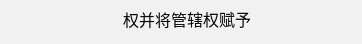权并将管辖权赋予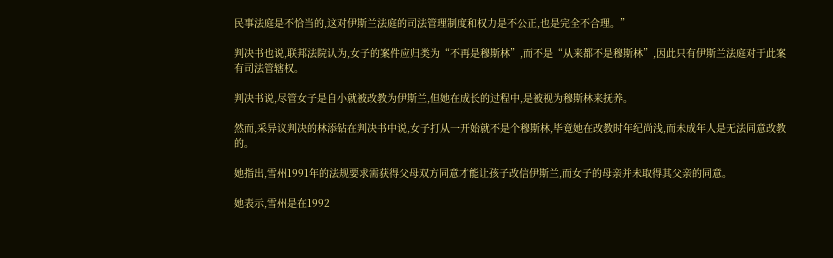民事法庭是不恰当的,这对伊斯兰法庭的司法管理制度和权力是不公正,也是完全不合理。”

判决书也说,联邦法院认为,女子的案件应归类为“不再是穆斯林”,而不是“从来都不是穆斯林”,因此只有伊斯兰法庭对于此案有司法管辖权。

判决书说,尽管女子是自小就被改教为伊斯兰,但她在成长的过程中,是被视为穆斯林来抚养。

然而,采异议判决的林添钻在判决书中说,女子打从一开始就不是个穆斯林,毕竟她在改教时年纪尚浅,而未成年人是无法同意改教的。

她指出,雪州1991年的法规要求需获得父母双方同意才能让孩子改信伊斯兰,而女子的母亲并未取得其父亲的同意。

她表示,雪州是在1992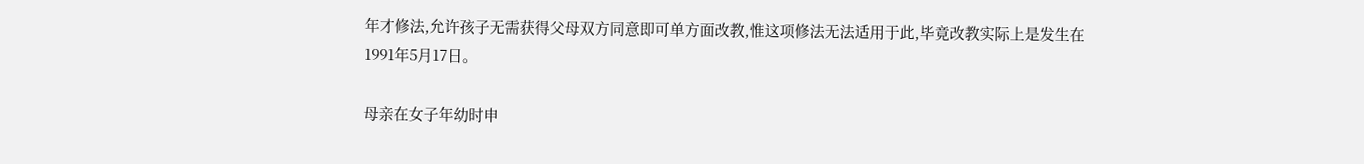年才修法,允许孩子无需获得父母双方同意即可单方面改教,惟这项修法无法适用于此,毕竟改教实际上是发生在1991年5月17日。

母亲在女子年幼时申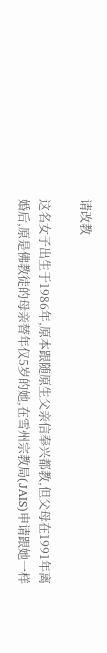请改教

这名女子出生于1986年,原本跟随原生父亲信奉兴都教,但父母在1991年离婚后,原是佛教徒的母亲替年仅5岁的她,在雪州宗教局(JAIS)申请跟她一样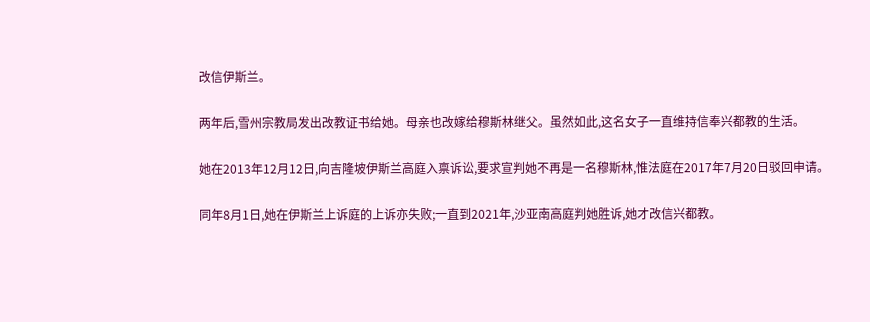改信伊斯兰。

两年后,雪州宗教局发出改教证书给她。母亲也改嫁给穆斯林继父。虽然如此,这名女子一直维持信奉兴都教的生活。

她在2013年12月12日,向吉隆坡伊斯兰高庭入禀诉讼,要求宣判她不再是一名穆斯林,惟法庭在2017年7月20日驳回申请。

同年8月1日,她在伊斯兰上诉庭的上诉亦失败;一直到2021年,沙亚南高庭判她胜诉,她才改信兴都教。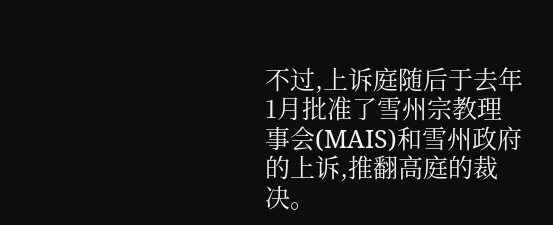不过,上诉庭随后于去年1月批准了雪州宗教理事会(MAIS)和雪州政府的上诉,推翻高庭的裁决。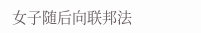女子随后向联邦法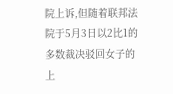院上诉,但随着联邦法院于5月3日以2比1的多数裁决驳回女子的上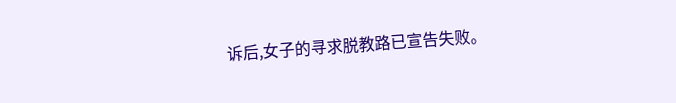诉后,女子的寻求脱教路已宣告失败。